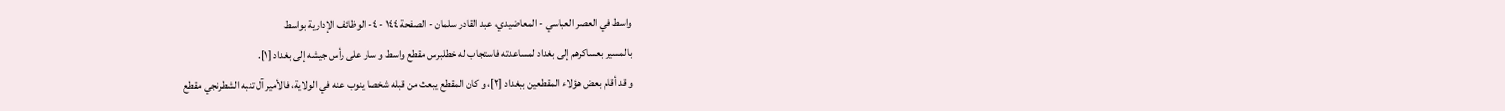واسط في العصر العباسي - المعاضيدي، عبد القادر سلمان - الصفحة ١٤٤ - ٤- الوظائف الإدارية بواسط
بالمسير بعساكرهم إلى بغداد لمساعدته فاستجاب له خطلبرس مقطع واسط و سار على رأس جيشه إلى بغداد [١].
و قد أقام بعض هؤلاء المقطعين ببغداد [٢]، و كان المقطع يبعث من قبله شخصا ينوب عنه في الولاية، فالأمير آل تنبه الشطرنجي مقطع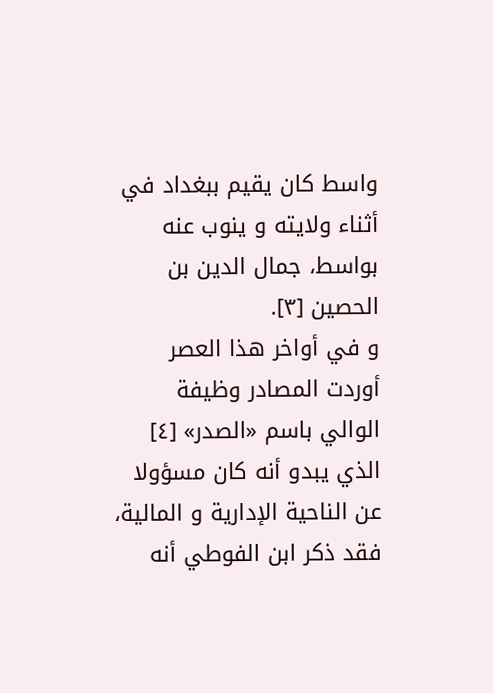واسط كان يقيم ببغداد في أثناء ولايته و ينوب عنه بواسط، جمال الدين بن الحصين [٣].
و في أواخر هذا العصر أوردت المصادر وظيفة الوالي باسم «الصدر» [٤] الذي يبدو أنه كان مسؤولا عن الناحية الإدارية و المالية، فقد ذكر ابن الفوطي أنه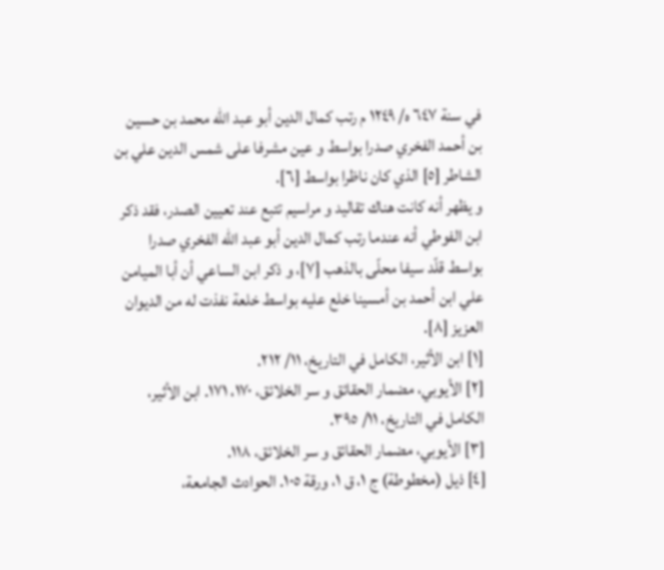في سنة ٦٤٧ ه/ ١٢٤٩ م رتب كمال الدين أبو عبد اللّه محمد بن حسين بن أحمد الفخري صدرا بواسط و عين مشرفا على شمس الدين علي بن الشاطر [٥] الذي كان ناظرا بواسط [٦].
و يظهر أنه كانت هناك تقاليد و مراسيم تتبع عند تعيين الصدر، فقد ذكر ابن الفوطي أنه عندما رتب كمال الدين أبو عبد اللّه الفخري صدرا بواسط قلّد سيفا محلّى بالذهب [٧]، و ذكر ابن الساعي أن أبا الميامن علي ابن أحمد بن أمسينا خلع عليه بواسط خلعة نفذت له من الديوان العزيز [٨].
[١] ابن الأثير، الكامل في التاريخ، ١١/ ٢١٢.
[٢] الأيوبي، مضمار الحقائق و سر الخلائق، ١٧٠، ١٧١. ابن الأثير، الكامل في التاريخ، ١١/ ٣٩٥.
[٣] الأيوبي، مضمار الحقائق و سر الخلائق، ١١٨.
[٤] ذيل (مخطوطة) ج ١، ق ١، ورقة ١٠٥. الحوادث الجامعة،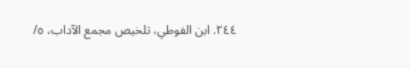٢٤٤. ابن الفوطي، تلخيص مجمع الآداب، ٥/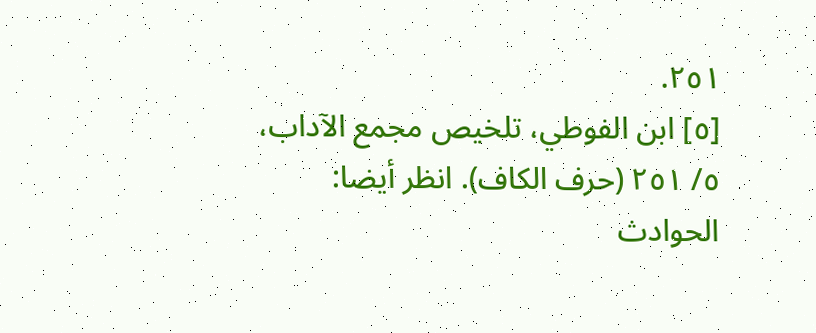٢٥١.
[٥] ابن الفوطي، تلخيص مجمع الآداب، ٥/ ٢٥١ (حرف الكاف). انظر أيضا:
الحوادث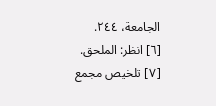الجامعة، ٢٤٤.
[٦] انظر: الملحق.
[٧] تلخيص مجمع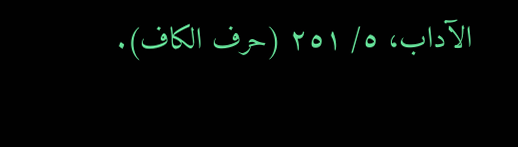الآداب، ٥/ ٢٥١ (حرف الكاف).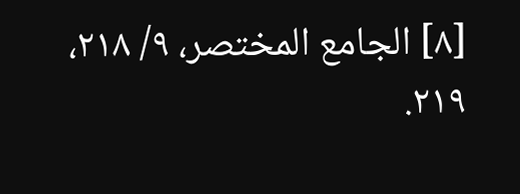[٨] الجامع المختصر، ٩/ ٢١٨، ٢١٩.